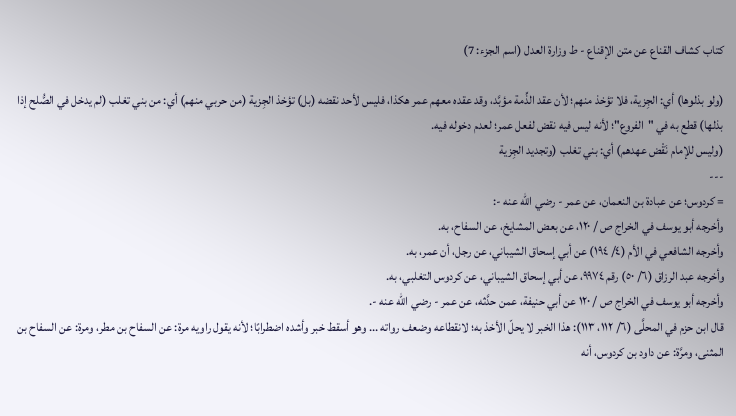كتاب كشاف القناع عن متن الإقناع - ط وزارة العدل (اسم الجزء: 7)

(ولو بذلوها) أي: الجِزية، فلا تؤخذ منهم؛ لأن عقد الذِّمة مؤبَّد، وقد عقده معهم عمر هكذا، فليس لأحد نقضه (بل) تؤخذ الجِزية (من حربي منهم) أي: من بني تغلب (لم يدخل في الصُّلح إذا بذلها) قطع به في "الفروع"؛ لأنه ليس فيه نقض لفعل عمر؛ لعدم دخوله فيه.
(وليس للإمام نَقْض عهدهم) أي: بني تغلب (وتجديد الجِزية
---
= كردوس؛ عن عبادة بن النعمان، عن عمر - رضي الله عنه -:
وأخرجه أبو يوسف في الخراج ص / ١٢٠، عن بعض المشايخ، عن السفاح، به.
وأخرجه الشافعي في الأم (٤/ ١٩٤) عن أبي إسحاق الشيباني، عن رجل، أن عمر، به.
وأخرجه عبد الرزاق (٦/ ٥٠) رقم ٩٩٧٤، عن أبي إسحاق الشيباني، عن كردوس التغلبي، به.
وأخرجه أبو يوسف في الخراج ص / ١٢٠ عن أبي حنيفة، عمن حدَّثه، عن عمر - رضي الله عنه -.
قال ابن حزم في المحلَّى (٦/ ١١٢، ١١٣): هذا الخبر لا يحلّ الأخذ به؛ لانقطاعه وضعف رواته ... وهو أسقط خبر وأشده اضطرابًا؛ لأنه يقول راويه مرة: عن السفاح بن مطر، ومرة: عن السفاح بن المثنى، ومرَّة: عن داود بن كردوس، أنه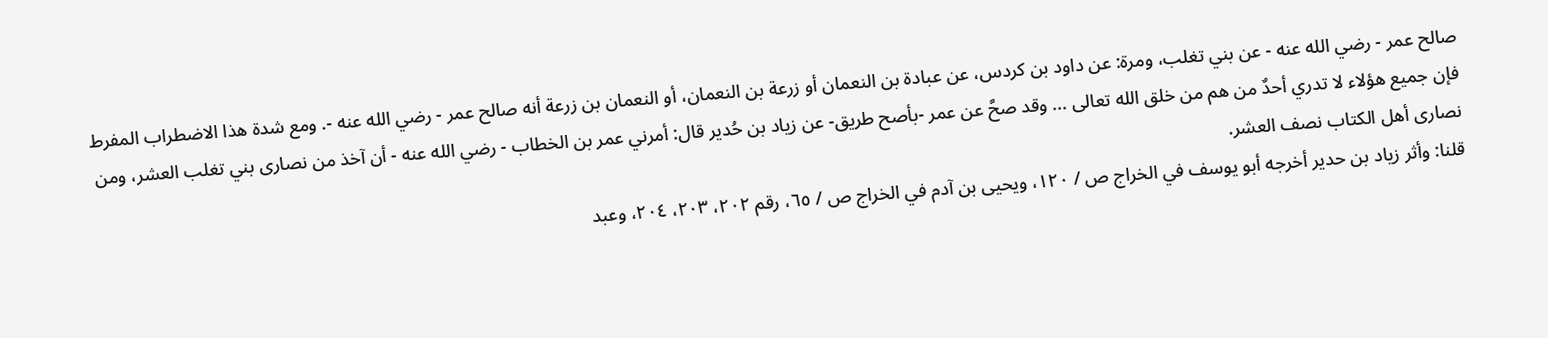صالح عمر - رضي الله عنه - عن بني تغلب، ومرة: عن داود بن كردس، عن عبادة بن النعمان أو زرعة بن النعمان، أو النعمان بن زرعة أنه صالح عمر - رضي الله عنه -. ومع شدة هذا الاضطراب المفرط فإن جميع هؤلاء لا تدري أحدٌ من هم من خلق الله تعالى ... وقد صحَّ عن عمر -بأصح طريق- عن زياد بن حُدير قال: أمرني عمر بن الخطاب - رضي الله عنه - أن آخذ من نصارى بني تغلب العشر، ومن نصارى أهل الكتاب نصف العشر.
قلنا: وأثر زياد بن حدير أخرجه أبو يوسف في الخراج ص / ١٢٠، ويحيى بن آدم في الخراج ص / ٦٥، رقم ٢٠٢، ٢٠٣، ٢٠٤، وعبد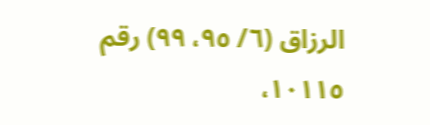الرزاق (٦/ ٩٥، ٩٩) رقم ١٠١١٥،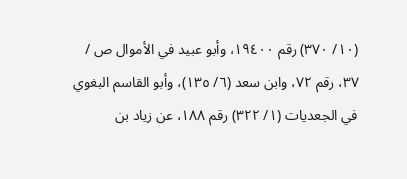(١٠/ ٣٧٠) رقم ١٩٤٠٠، وأبو عبيد في الأموال ص / ٣٧، رقم ٧٢، وابن سعد (٦/ ١٣٥)، وأبو القاسم البغوي في الجعديات (١/ ٣٢٢) رقم ١٨٨، عن زياد بن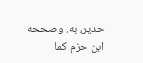حدير، به. وصححه ابن حزم كما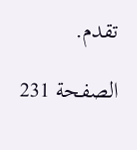تقدم.

الصفحة 231